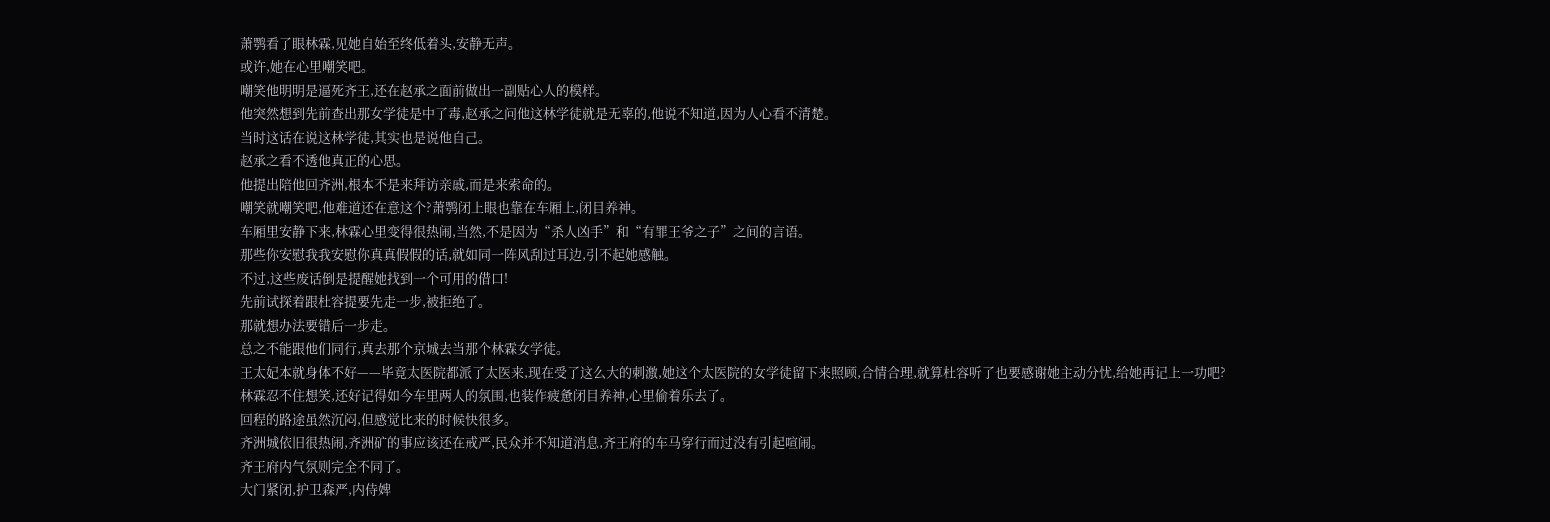萧鹗看了眼林霖,见她自始至终低着头,安静无声。
或许,她在心里嘲笑吧。
嘲笑他明明是逼死齐王,还在赵承之面前做出一副贴心人的模样。
他突然想到先前查出那女学徒是中了毒,赵承之问他这林学徒就是无辜的,他说不知道,因为人心看不清楚。
当时这话在说这林学徒,其实也是说他自己。
赵承之看不透他真正的心思。
他提出陪他回齐洲,根本不是来拜访亲戚,而是来索命的。
嘲笑就嘲笑吧,他难道还在意这个?萧鹗闭上眼也靠在车厢上,闭目养神。
车厢里安静下来,林霖心里变得很热闹,当然,不是因为“杀人凶手”和“有罪王爷之子”之间的言语。
那些你安慰我我安慰你真真假假的话,就如同一阵风刮过耳边,引不起她感触。
不过,这些废话倒是提醒她找到一个可用的借口!
先前试探着跟杜容提要先走一步,被拒绝了。
那就想办法要错后一步走。
总之不能跟他们同行,真去那个京城去当那个林霖女学徒。
王太妃本就身体不好——毕竟太医院都派了太医来,现在受了这么大的刺激,她这个太医院的女学徒留下来照顾,合情合理,就算杜容听了也要感谢她主动分忧,给她再记上一功吧?
林霖忍不住想笑,还好记得如今车里两人的氛围,也装作疲惫闭目养神,心里偷着乐去了。
回程的路途虽然沉闷,但感觉比来的时候快很多。
齐洲城依旧很热闹,齐洲矿的事应该还在戒严,民众并不知道消息,齐王府的车马穿行而过没有引起喧闹。
齐王府内气氛则完全不同了。
大门紧闭,护卫森严,内侍婢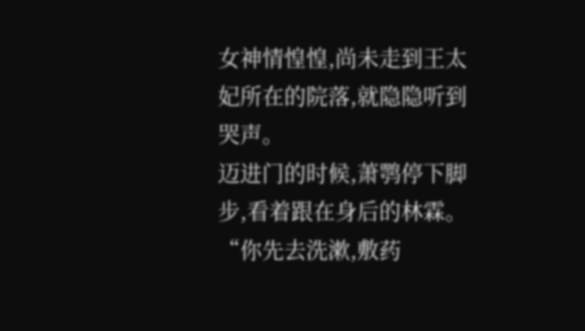女神情惶惶,尚未走到王太妃所在的院落,就隐隐听到哭声。
迈进门的时候,萧鹗停下脚步,看着跟在身后的林霖。
“你先去洗漱,敷药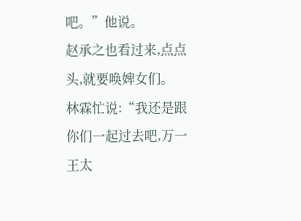吧。”他说。
赵承之也看过来,点点头,就要唤婢女们。
林霖忙说:“我还是跟你们一起过去吧,万一王太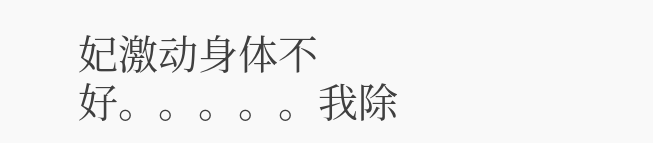妃激动身体不好。。。。。我除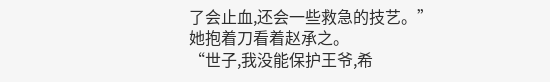了会止血,还会一些救急的技艺。”
她抱着刀看着赵承之。
“世子,我没能保护王爷,希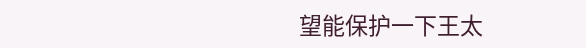望能保护一下王太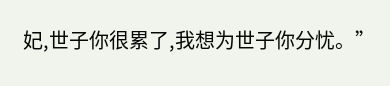妃,世子你很累了,我想为世子你分忧。”